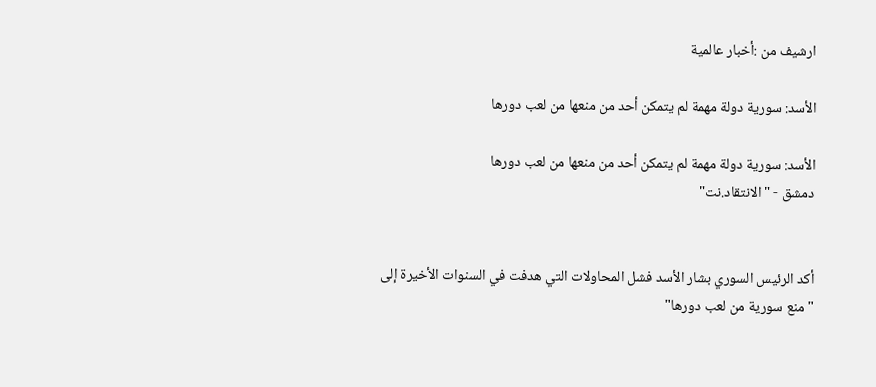ارشيف من :أخبار عالمية

الأسد: سورية دولة مهمة لم يتمكن أحد من منعها من لعب دورها

الأسد: سورية دولة مهمة لم يتمكن أحد من منعها من لعب دورها
دمشق - "الانتقاد.نت"


أكد الرئيس السوري بشار الأسد فشل المحاولات التي هدفت في السنوات الأخيرة إلى "منع سورية من لعب دورها"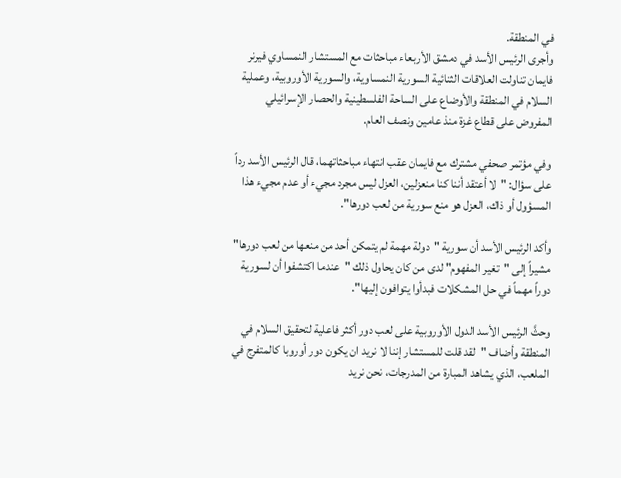في المنطقة.
وأجرى الرئيس الأسد في دمشق الأربعاء مباحثات مع المستشار النمساوي فيرنر فايمان تناولت العلاقات الثنائية السورية النمساوية، والسورية الأوروبية، وعملية السلام في المنطقة والأوضاع على الساحة الفلسطينية والحصار الإسرائيلي المفروض على قطاع غزة منذ عامين ونصف العام.

وفي مؤتمر صحفي مشترك مع فايمان عقب انتهاء مباحثاتهما، قال الرئيس الأسد رداً على سؤال: "لا أعتقد أننا كنا منعزلين، العزل ليس مجرد مجيء أو عدم مجيء هذا المسؤول أو ذاك، العزل هو منع سورية من لعب دورها".

وأكد الرئيس الأسد أن سورية "دولة مهمة لم يتمكن أحد من منعها من لعب دورها" مشيراً إلى "تغير المفهوم" لدى من كان يحاول ذلك "عندما اكتشفوا أن لسورية دوراً مهماً في حل المشكلات فبدأوا يتوافون إليها".

وحثَّ الرئيس الأسد الدول الأوروبية على لعب دور أكثر فاعلية لتحقيق السلام في المنطقة وأضاف "لقد قلت للمستشار إننا لا نريد ان يكون دور أوروبا كالمتفرج في الملعب، الذي يشاهد المبارة من المدرجات، نحن نريد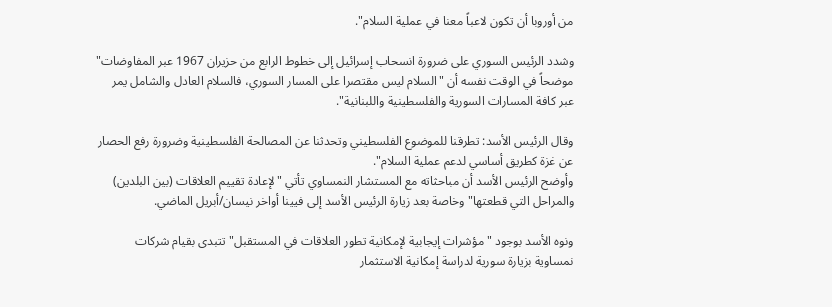من أوروبا أن تكون لاعباً معنا في عملية السلام".

وشدد الرئيس السوري على ضرورة انسحاب إسرائيل إلى خطوط الرابع من حزيران 1967 عبر المفاوضات" موضحاً في الوقت نفسه أن "السلام ليس مقتصرا على المسار السوري، فالسلام العادل والشامل يمر عبر كافة المسارات السورية والفلسطينية واللبنانية".

وقال الرئيس الأسد: تطرقنا للموضوع الفلسطيني وتحدثنا عن المصالحة الفلسطينية وضرورة رفع الحصار عن غزة كطريق أساسي لدعم عملية السلام".
وأوضح الرئيس الأسد أن مباحثاته مع المستشار النمساوي تأتي "لإعادة تقييم العلاقات (بين البلدين) والمراحل التي قطعتها" وخاصة بعد زيارة الرئيس الأسد إلى فيينا أواخر نيسان/أبريل الماضي.

ونوه الأسد بوجود "مؤشرات إيجابية لإمكانية تطور العلاقات في المستقبل" تتبدى بقيام شركات نمساوية بزيارة سورية لدراسة إمكانية الاستثمار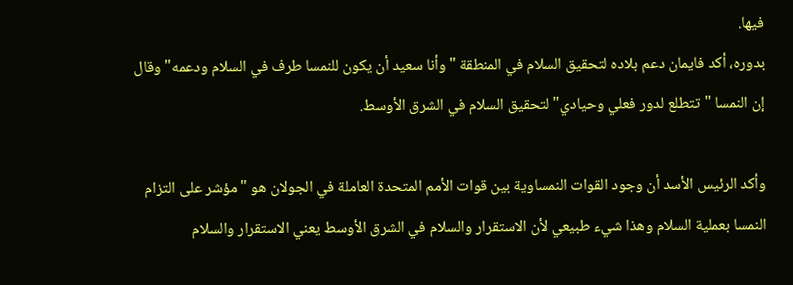فيها.
بدوره، أكد فايمان دعم بلاده لتحقيق السلام في المنطقة "وأنا سعيد أن يكون للنمسا طرف في السلام ودعمه" وقال إن النمسا "تتطلع لدور فعلي وحيادي" لتحقيق السلام في الشرق الأوسط.

وأكد الرئيس الأسد أن وجود القوات النمساوية بين قوات الأمم المتحدة العاملة في الجولان هو "مؤشر على التزام النمسا بعملية السلام وهذا شيء طبيعي لأن الاستقرار والسلام في الشرق الأوسط يعني الاستقرار والسلام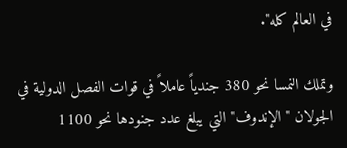في العالم كله".

وتملك النمسا نحو 380 جندياً عاملاً في قوات الفصل الدولية في الجولان "الإندوف" التي يبلغ عدد جنودها نحو 1100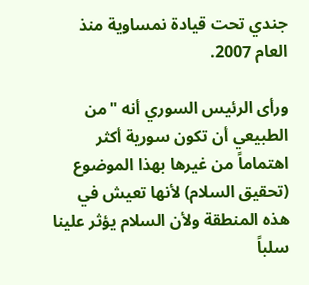جندي تحت قيادة نمساوية منذ العام 2007.

ورأى الرئيس السوري أنه "من الطبيعي أن تكون سورية أكثر اهتماماً من غيرها بهذا الموضوع (تحقيق السلام) لأنها تعيش في هذه المنطقة ولأن السلام يؤثر علينا سلباً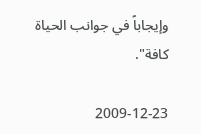وإيجاباً في جوانب الحياة كافة".

2009-12-23